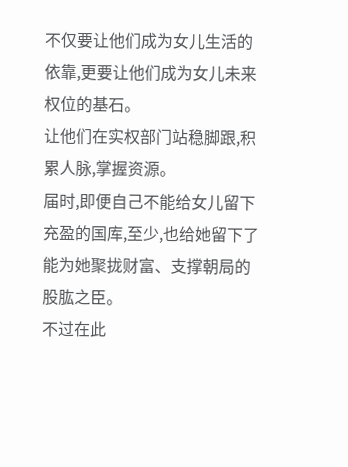不仅要让他们成为女儿生活的依靠,更要让他们成为女儿未来权位的基石。
让他们在实权部门站稳脚跟,积累人脉,掌握资源。
届时,即便自己不能给女儿留下充盈的国库,至少,也给她留下了能为她聚拢财富、支撑朝局的股肱之臣。
不过在此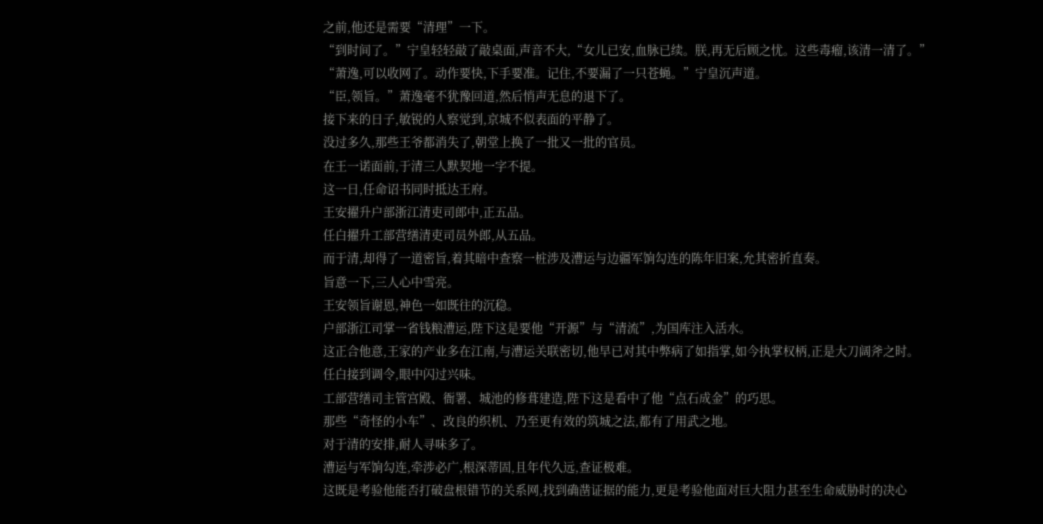之前,他还是需要“清理”一下。
“到时间了。”宁皇轻轻敲了敲桌面,声音不大,“女儿已安,血脉已续。朕,再无后顾之忧。这些毒瘤,该清一清了。”
“萧逸,可以收网了。动作要快,下手要准。记住,不要漏了一只苍蝇。”宁皇沉声道。
“臣,领旨。”萧逸毫不犹豫回道,然后悄声无息的退下了。
接下来的日子,敏锐的人察觉到,京城不似表面的平静了。
没过多久,那些王爷都消失了,朝堂上换了一批又一批的官员。
在王一诺面前,于清三人默契地一字不提。
这一日,任命诏书同时抵达王府。
王安擢升户部浙江清吏司郎中,正五品。
任白擢升工部营缮清吏司员外郎,从五品。
而于清,却得了一道密旨,着其暗中查察一桩涉及漕运与边疆军饷勾连的陈年旧案,允其密折直奏。
旨意一下,三人心中雪亮。
王安领旨谢恩,神色一如既往的沉稳。
户部浙江司掌一省钱粮漕运,陛下这是要他“开源”与“清流”,为国库注入活水。
这正合他意,王家的产业多在江南,与漕运关联密切,他早已对其中弊病了如指掌,如今执掌权柄,正是大刀阔斧之时。
任白接到调令,眼中闪过兴味。
工部营缮司主管宫殿、衙署、城池的修葺建造,陛下这是看中了他“点石成金”的巧思。
那些“奇怪的小车”、改良的织机、乃至更有效的筑城之法,都有了用武之地。
对于清的安排,耐人寻味多了。
漕运与军饷勾连,牵涉必广,根深蒂固,且年代久远,查证极难。
这既是考验他能否打破盘根错节的关系网,找到确凿证据的能力,更是考验他面对巨大阻力甚至生命威胁时的决心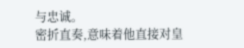与忠诚。
密折直奏,意味着他直接对皇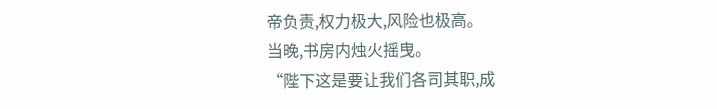帝负责,权力极大,风险也极高。
当晚,书房内烛火摇曳。
“陛下这是要让我们各司其职,成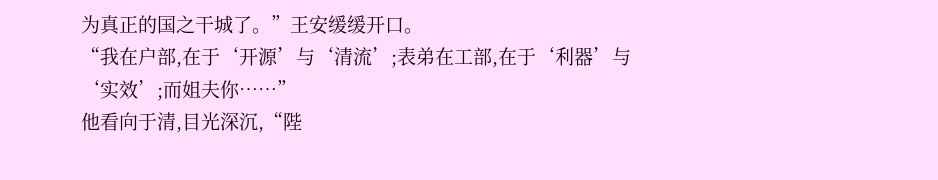为真正的国之干城了。”王安缓缓开口。
“我在户部,在于‘开源’与‘清流’;表弟在工部,在于‘利器’与‘实效’;而姐夫你……”
他看向于清,目光深沉,“陛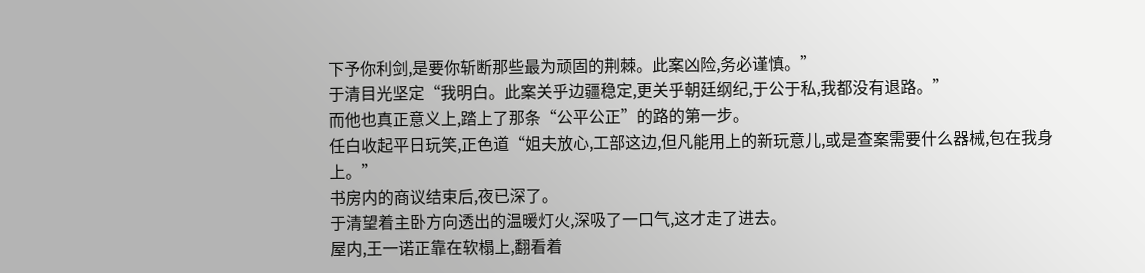下予你利剑,是要你斩断那些最为顽固的荆棘。此案凶险,务必谨慎。”
于清目光坚定“我明白。此案关乎边疆稳定,更关乎朝廷纲纪,于公于私,我都没有退路。”
而他也真正意义上,踏上了那条“公平公正”的路的第一步。
任白收起平日玩笑,正色道“姐夫放心,工部这边,但凡能用上的新玩意儿,或是查案需要什么器械,包在我身上。”
书房内的商议结束后,夜已深了。
于清望着主卧方向透出的温暖灯火,深吸了一口气,这才走了进去。
屋内,王一诺正靠在软榻上,翻看着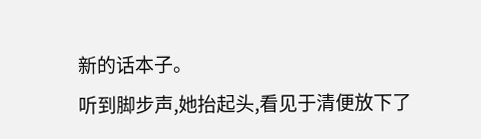新的话本子。
听到脚步声,她抬起头,看见于清便放下了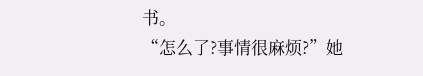书。
“怎么了?事情很麻烦?”她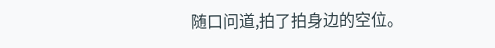随口问道,拍了拍身边的空位。